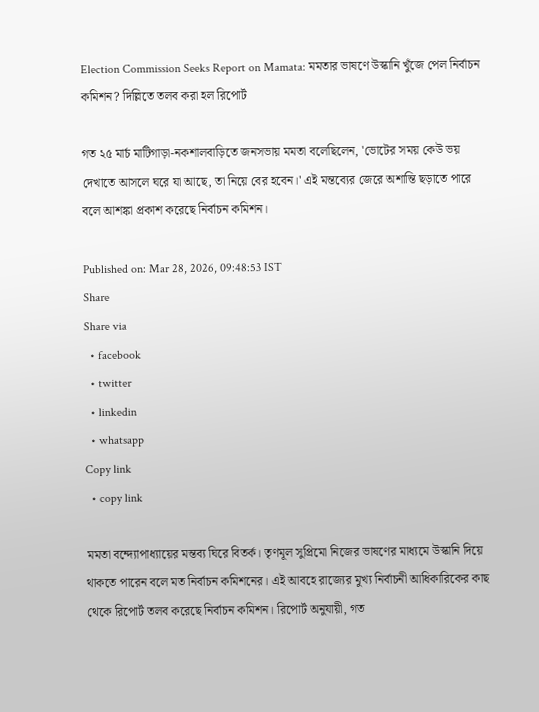Election Commission Seeks Report on Mamata: মমতার ভাষণে উস্কানি খুঁজে পেল নির্বাচন কমিশন? দিল্লিতে তলব করা হল রিপোর্ট

গত ২৫ মার্চ মাটিগাড়া-নকশালবাড়িতে জনসভায় মমতা বলেছিলেন, 'ভোটের সময় কেউ ভয় দেখাতে আসলে ঘরে যা আছে, তা নিয়ে বের হবেন।' এই মন্তব্যের জেরে অশান্তি ছড়াতে পারে বলে আশঙ্কা প্রকাশ করেছে নির্বাচন কমিশন।

Published on: Mar 28, 2026, 09:48:53 IST
Share
Share via
  • facebook
  • twitter
  • linkedin
  • whatsapp
Copy link
  • copy link

মমতা বন্দ্যোপাধ্যায়ের মন্তব্য ঘিরে বিতর্ক। তৃণমূল সুপ্রিমো নিজের ভাষণের মাধ্যমে উস্কানি দিয়ে থাকতে পারেন বলে মত নির্বাচন কমিশনের। এই আবহে রাজ্যের মুখ্য নির্বাচনী আধিকারিকের কাছ থেকে রিপোর্ট তলব করেছে নির্বাচন কমিশন। রিপোর্ট অনুযায়ী, গত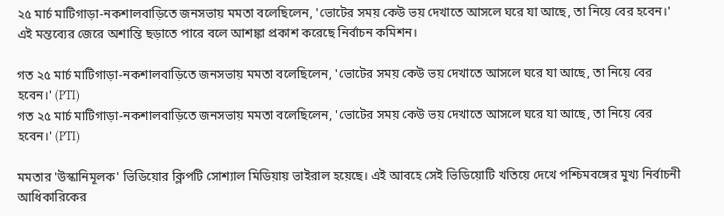২৫ মার্চ মাটিগাড়া-নকশালবাড়িতে জনসভায় মমতা বলেছিলেন, 'ভোটের সময় কেউ ভয় দেখাতে আসলে ঘরে যা আছে, তা নিয়ে বের হবেন।' এই মন্তব্যের জেরে অশান্তি ছড়াতে পারে বলে আশঙ্কা প্রকাশ করেছে নির্বাচন কমিশন।

গত ২৫ মার্চ মাটিগাড়া-নকশালবাড়িতে জনসভায় মমতা বলেছিলেন, 'ভোটের সময় কেউ ভয় দেখাতে আসলে ঘরে যা আছে, তা নিয়ে বের হবেন।' (PTI)
গত ২৫ মার্চ মাটিগাড়া-নকশালবাড়িতে জনসভায় মমতা বলেছিলেন, 'ভোটের সময় কেউ ভয় দেখাতে আসলে ঘরে যা আছে, তা নিয়ে বের হবেন।' (PTI)

মমতার 'উস্কানিমূলক' ভিডিয়োর ক্লিপটি সোশ্যাল মিডিয়ায় ভাইরাল হয়েছে। এই আবহে সেই ভিডিয়োটি খতিয়ে দেখে পশ্চিমবঙ্গের মুখ্য নির্বাচনী আধিকারিকের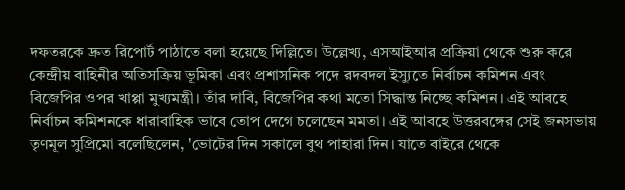দফতরকে দ্রুত রিপোর্ট পাঠাতে বলা হয়েছে দিল্লিতে। উল্লেখ্য, এসআইআর প্রক্রিয়া থেকে শুরু করে কেন্দ্রীয় বাহিনীর অতিসক্রিয় ভূমিকা এবং প্রশাসনিক পদে রদবদল ইস্যুতে নির্বাচন কমিশন এবং বিজেপির ওপর খাপ্পা মুখ্যমন্ত্রী। তাঁর দাবি, বিজেপির কথা মতো সিদ্ধান্ত নিচ্ছে কমিশন। এই আবহে নির্বাচন কমিশনকে ধারাবাহিক ভাবে তোপ দেগে চলেছেন মমতা। এই আবহে উত্তরবঙ্গের সেই জনসভায় তৃণমূল সুপ্রিমো বলেছিলেন, 'ভোটের দিন সকালে বুথ পাহারা দিন। যাতে বাইরে থেকে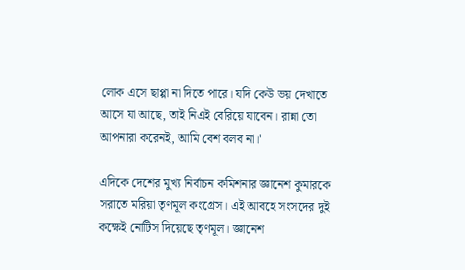লোক এসে ছাপ্পা না দিতে পারে। যদি কেউ ভয় দেখাতে আসে যা আছে, তাই নিএই বেরিয়ে যাবেন। রান্না তো আপনারা করেনই, আমি বেশ বলব না।'

এদিকে দেশের মুখ্য নির্বাচন কমিশনার জ্ঞানেশ কুমারকে সরাতে মরিয়া তৃণমূল কংগ্রেস। এই আবহে সংসদের দুই কক্ষেই নোটিস দিয়েছে তৃণমূল। জ্ঞানেশ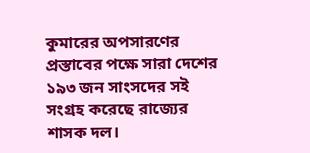কুমারের অপসারণের প্রস্তাবের পক্ষে সারা দেশের ১৯৩ জন সাংসদের সই সংগ্রহ করেছে রাজ্যের শাসক দল।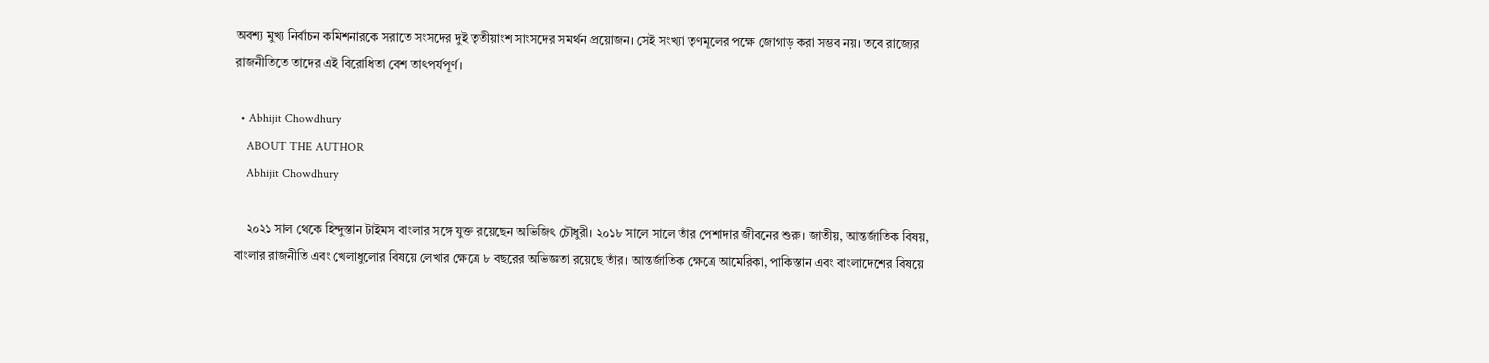অবশ্য মুখ্য নির্বাচন কমিশনারকে সরাতে সংসদের দুই তৃতীয়াংশ সাংসদের সমর্থন প্রয়োজন। সেই সংখ্যা তৃণমূলের পক্ষে জোগাড় করা সম্ভব নয়। তবে রাজ্যের রাজনীতিতে তাদের এই বিরোধিতা বেশ তাৎপর্যপূর্ণ।

  • Abhijit Chowdhury
    ABOUT THE AUTHOR
    Abhijit Chowdhury

    ২০২১ সাল থেকে হিন্দুস্তান টাইমস বাংলার সঙ্গে যুক্ত রয়েছেন অভিজিৎ চৌধুরী। ২০১৮ সালে সালে তাঁর পেশাদার জীবনের শুরু। জাতীয়, আন্তর্জাতিক বিষয়, বাংলার রাজনীতি এবং খেলাধুলোর বিষয়ে লেখার ক্ষেত্রে ৮ বছরের অভিজ্ঞতা রয়েছে তাঁর। আন্তর্জাতিক ক্ষেত্রে আমেরিকা, পাকিস্তান এবং বাংলাদেশের বিষয়ে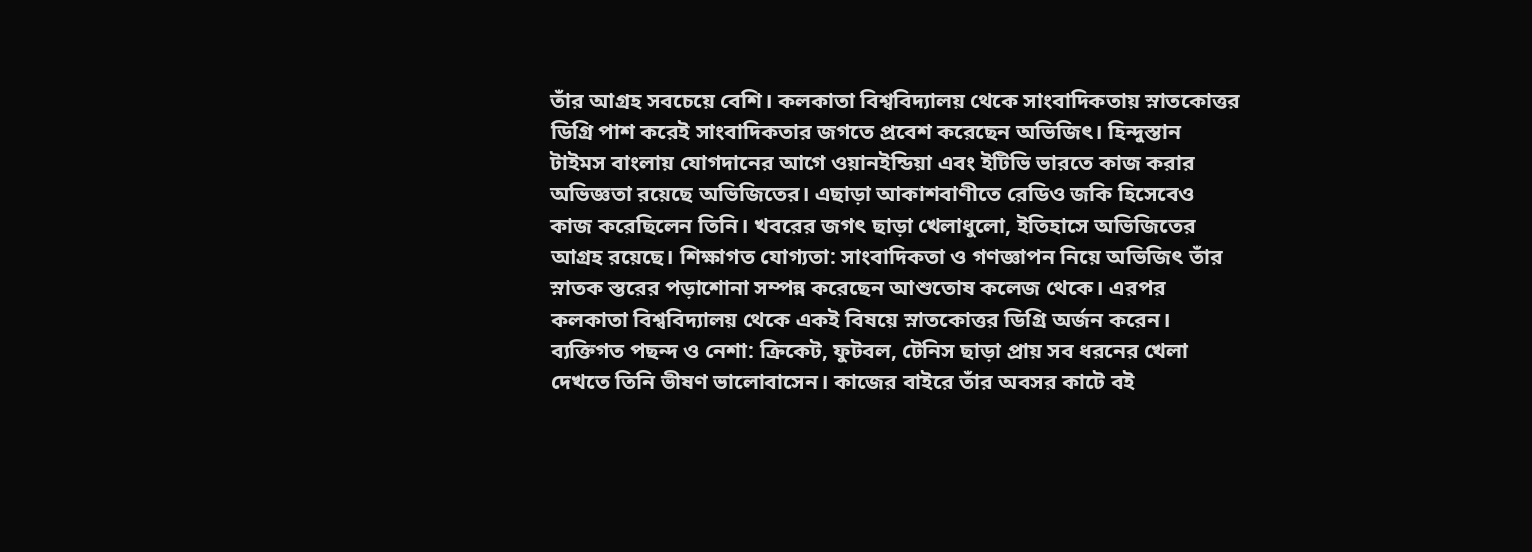তাঁর আগ্রহ সবচেয়ে বেশি। কলকাতা বিশ্ববিদ্যালয় থেকে সাংবাদিকতায় স্নাতকোত্তর ডিগ্রি পাশ করেই সাংবাদিকতার জগতে প্রবেশ করেছেন অভিজিৎ। হিন্দুস্তান টাইমস বাংলায় যোগদানের আগে ওয়ানইন্ডিয়া এবং ইটিভি ভারতে কাজ করার অভিজ্ঞতা রয়েছে অভিজিতের। এছাড়া আকাশবাণীতে রেডিও জকি হিসেবেও কাজ করেছিলেন তিনি। খবরের জগৎ ছাড়া খেলাধুলো, ইতিহাসে অভিজিতের আগ্রহ রয়েছে। শিক্ষাগত যোগ্যতা: সাংবাদিকতা ও গণজ্ঞাপন নিয়ে অভিজিৎ তাঁর স্নাতক স্তরের পড়াশোনা সম্পন্ন করেছেন আশুতোষ কলেজ থেকে। এরপর কলকাতা বিশ্ববিদ্যালয় থেকে একই বিষয়ে স্নাতকোত্তর ডিগ্রি অর্জন করেন। ব্যক্তিগত পছন্দ ও নেশা: ক্রিকেট, ফুটবল, টেনিস ছাড়া প্রায় সব ধরনের খেলা দেখতে তিনি ভীষণ ভালোবাসেন। কাজের বাইরে তাঁর অবসর কাটে বই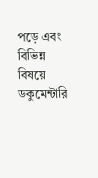পড়ে এবং বিভিন্ন বিষয়ে ডকুমেন্টারি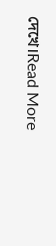দেখে।Read More